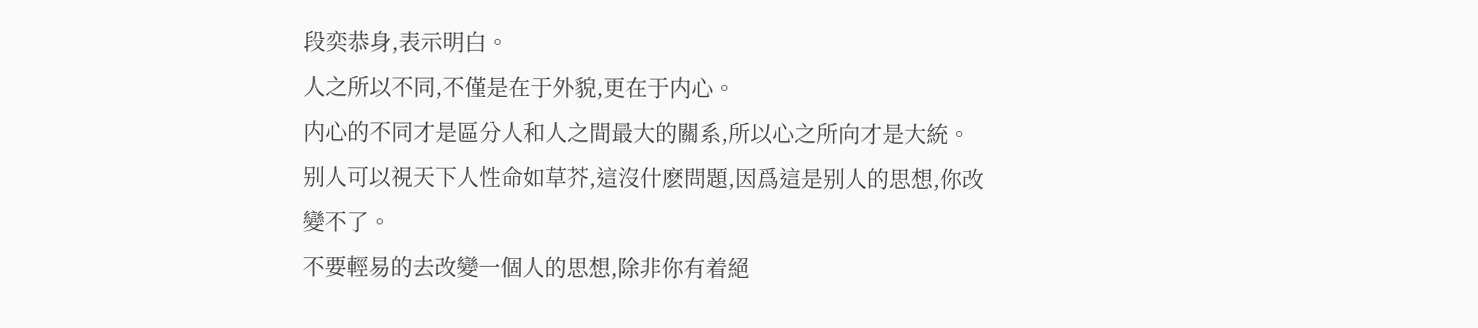段奕恭身,表示明白。
人之所以不同,不僅是在于外貌,更在于内心。
内心的不同才是區分人和人之間最大的關系,所以心之所向才是大統。
别人可以視天下人性命如草芥,這沒什麽問題,因爲這是别人的思想,你改變不了。
不要輕易的去改變一個人的思想,除非你有着絕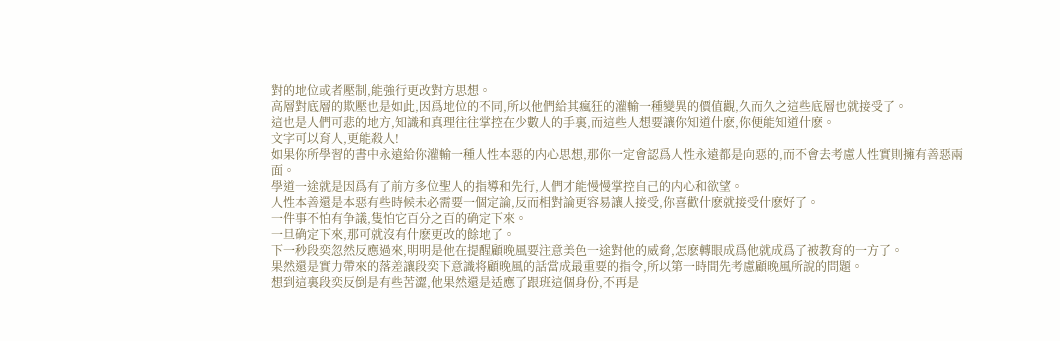對的地位或者壓制,能強行更改對方思想。
高層對底層的欺壓也是如此,因爲地位的不同,所以他們給其瘋狂的灌輸一種變異的價值觀,久而久之這些底層也就接受了。
這也是人們可悲的地方,知識和真理往往掌控在少數人的手裏,而這些人想要讓你知道什麽,你便能知道什麽。
文字可以育人,更能殺人!
如果你所學習的書中永遠給你灌輸一種人性本惡的内心思想,那你一定會認爲人性永遠都是向惡的,而不會去考慮人性實則擁有善惡兩面。
學道一途就是因爲有了前方多位聖人的指導和先行,人們才能慢慢掌控自己的内心和欲望。
人性本善還是本惡有些時候未必需要一個定論,反而相對論更容易讓人接受,你喜歡什麽就接受什麽好了。
一件事不怕有争議,隻怕它百分之百的确定下來。
一旦确定下來,那可就沒有什麽更改的餘地了。
下一秒段奕忽然反應過來,明明是他在提醒顧晚風要注意美色一途對他的威脅,怎麽轉眼成爲他就成爲了被教育的一方了。
果然還是實力帶來的落差讓段奕下意識将顧晚風的話當成最重要的指令,所以第一時間先考慮顧晚風所說的問題。
想到這裏段奕反倒是有些苦澀,他果然還是适應了跟班這個身份,不再是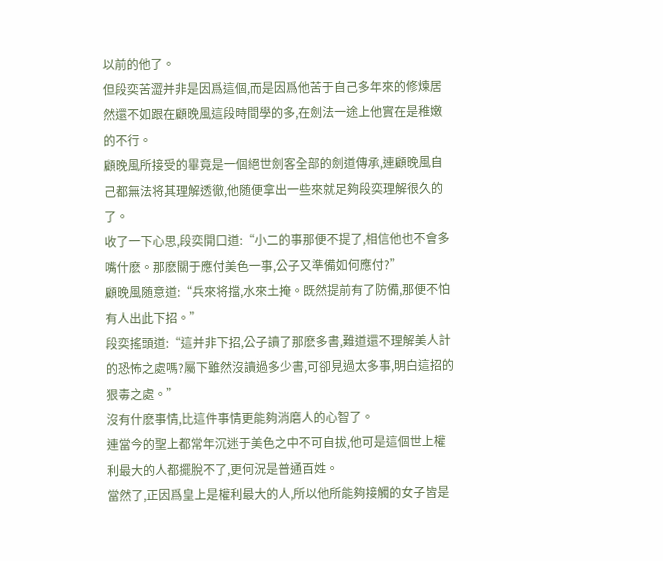以前的他了。
但段奕苦澀并非是因爲這個,而是因爲他苦于自己多年來的修煉居然還不如跟在顧晚風這段時間學的多,在劍法一途上他實在是稚嫩的不行。
顧晚風所接受的畢竟是一個絕世劍客全部的劍道傳承,連顧晚風自己都無法将其理解透徹,他随便拿出一些來就足夠段奕理解很久的了。
收了一下心思,段奕開口道:“小二的事那便不提了,相信他也不會多嘴什麽。那麽關于應付美色一事,公子又準備如何應付?”
顧晚風随意道:“兵來将擋,水來土掩。既然提前有了防備,那便不怕有人出此下招。”
段奕搖頭道:“這并非下招,公子讀了那麽多書,難道還不理解美人計的恐怖之處嗎?屬下雖然沒讀過多少書,可卻見過太多事,明白這招的狠毒之處。”
沒有什麽事情,比這件事情更能夠消磨人的心智了。
連當今的聖上都常年沉迷于美色之中不可自拔,他可是這個世上權利最大的人都擺脫不了,更何況是普通百姓。
當然了,正因爲皇上是權利最大的人,所以他所能夠接觸的女子皆是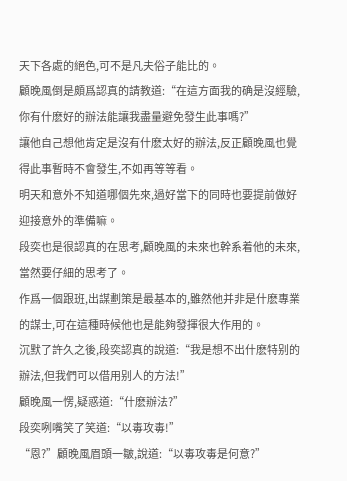天下各處的絕色,可不是凡夫俗子能比的。
顧晚風倒是頗爲認真的請教道:“在這方面我的确是沒經驗,你有什麽好的辦法能讓我盡量避免發生此事嗎?”
讓他自己想他肯定是沒有什麽太好的辦法,反正顧晚風也覺得此事暫時不會發生,不如再等等看。
明天和意外不知道哪個先來,過好當下的同時也要提前做好迎接意外的準備嘛。
段奕也是很認真的在思考,顧晚風的未來也幹系着他的未來,當然要仔細的思考了。
作爲一個跟班,出謀劃策是最基本的,雖然他并非是什麽專業的謀士,可在這種時候他也是能夠發揮很大作用的。
沉默了許久之後,段奕認真的說道:“我是想不出什麽特别的辦法,但我們可以借用别人的方法!”
顧晚風一愣,疑惑道:“什麽辦法?”
段奕咧嘴笑了笑道:“以毒攻毒!”
“恩?”顧晚風眉頭一皺,說道:“以毒攻毒是何意?”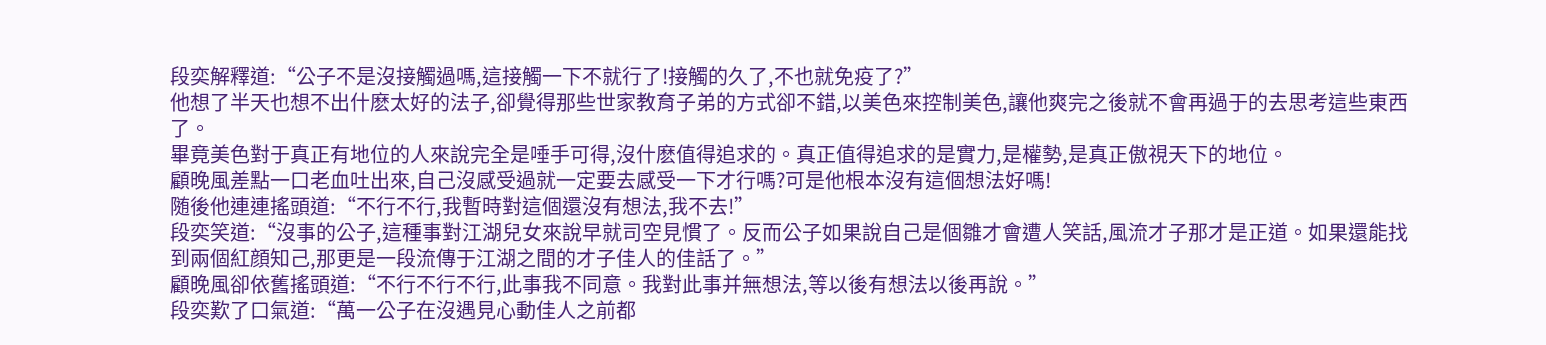段奕解釋道:“公子不是沒接觸過嗎,這接觸一下不就行了!接觸的久了,不也就免疫了?”
他想了半天也想不出什麽太好的法子,卻覺得那些世家教育子弟的方式卻不錯,以美色來控制美色,讓他爽完之後就不會再過于的去思考這些東西了。
畢竟美色對于真正有地位的人來說完全是唾手可得,沒什麽值得追求的。真正值得追求的是實力,是權勢,是真正傲視天下的地位。
顧晚風差點一口老血吐出來,自己沒感受過就一定要去感受一下才行嗎?可是他根本沒有這個想法好嗎!
随後他連連搖頭道:“不行不行,我暫時對這個還沒有想法,我不去!”
段奕笑道:“沒事的公子,這種事對江湖兒女來說早就司空見慣了。反而公子如果說自己是個雛才會遭人笑話,風流才子那才是正道。如果還能找到兩個紅顔知己,那更是一段流傳于江湖之間的才子佳人的佳話了。”
顧晚風卻依舊搖頭道:“不行不行不行,此事我不同意。我對此事并無想法,等以後有想法以後再說。”
段奕歎了口氣道:“萬一公子在沒遇見心動佳人之前都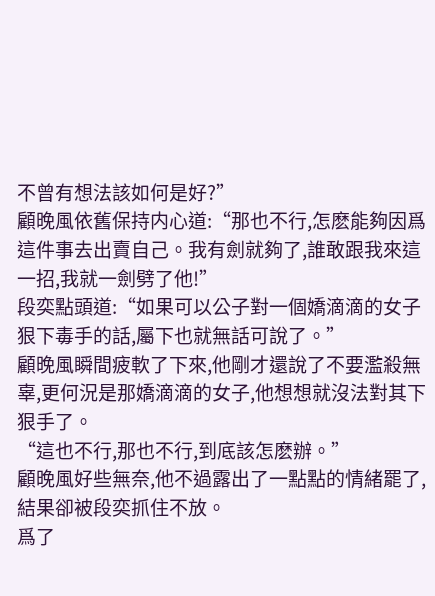不曾有想法該如何是好?”
顧晚風依舊保持内心道:“那也不行,怎麽能夠因爲這件事去出賣自己。我有劍就夠了,誰敢跟我來這一招,我就一劍劈了他!”
段奕點頭道:“如果可以公子對一個嬌滴滴的女子狠下毒手的話,屬下也就無話可說了。”
顧晚風瞬間疲軟了下來,他剛才還說了不要濫殺無辜,更何況是那嬌滴滴的女子,他想想就沒法對其下狠手了。
“這也不行,那也不行,到底該怎麽辦。”
顧晚風好些無奈,他不過露出了一點點的情緒罷了,結果卻被段奕抓住不放。
爲了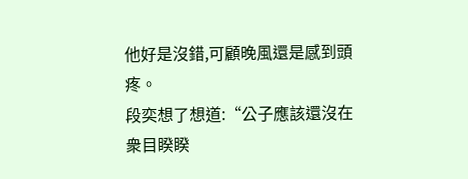他好是沒錯,可顧晚風還是感到頭疼。
段奕想了想道:“公子應該還沒在衆目睽睽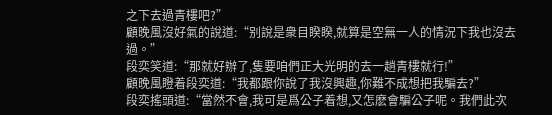之下去過青樓吧?”
顧晚風沒好氣的說道:“别說是衆目睽睽,就算是空無一人的情況下我也沒去過。”
段奕笑道:“那就好辦了,隻要咱們正大光明的去一趟青樓就行!”
顧晚風瞪着段奕道:“我都跟你說了我沒興趣,你難不成想把我騙去?”
段奕搖頭道:“當然不會,我可是爲公子着想,又怎麽會騙公子呢。我們此次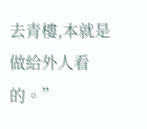去青樓,本就是做給外人看的。”